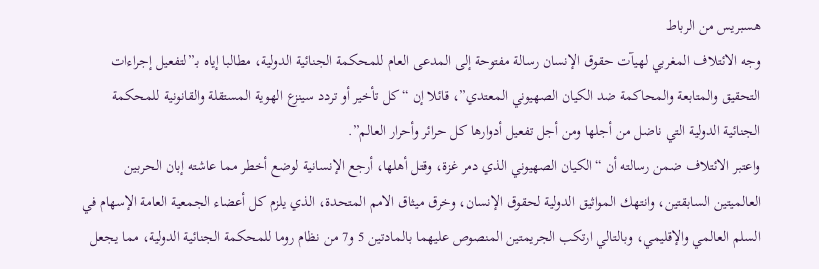هسبريس من الرباط
وجه الائتلاف المغربي لهيآت حقوق الإنسان رسالة مفتوحة إلى المدعى العام للمحكمة الجنائية الدولية، مطالبا إياه بـ”لتفعيل إجراءات التحقيق والمتابعة والمحاكمة ضد الكيان الصهيوني المعتدي”، قائلا إن “كل تأخير أو تردد سينزع الهوية المستقلة والقانونية للمحكمة الجنائية الدولية التي ناضل من أجلها ومن أجل تفعيل أدوارها كل حرائر وأحرار العالم”.
واعتبر الائتلاف ضمن رسالته أن “الكيان الصهيوني الذي دمر غزة، وقتل أهلها، أرجع الإنسانية لوضع أخطر مما عاشته إبان الحربين العالميتين السابقتين، وانتهك المواثيق الدولية لحقوق الإنسان، وخرق ميثاق الامم المتحدة، الذي يلزم كل أعضاء الجمعية العامة الإسهام في السلم العالمي والإقليمي، وبالتالي ارتكب الجريمتين المنصوص عليهما بالمادتين 5 و7 من نظام روما للمحكمة الجنائية الدولية، مما يجعل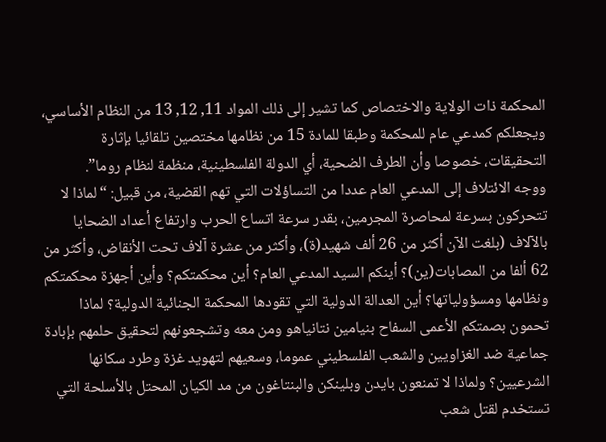المحكمة ذات الولاية والاختصاص كما تشير إلى ذلك المواد 11, 12, 13 من النظام الأساسي، ويجعلكم كمدعي عام للمحكمة وطبقا للمادة 15 من نظامها مختصين تلقائيا بإثارة التحقيقات، خصوصا وأن الطرف الضحية، أي الدولة الفلسطينية، منظمة لنظام روما”.
ووجه الائتلاف إلى المدعي العام عددا من التساؤلات التي تهم القضية، من قبيل: “لماذا لا تتحركون بسرعة لمحاصرة المجرمين، بقدر سرعة اتساع الحرب وارتفاع أعداد الضحايا بالآلاف (بلغت الآن أكثر من 26 ألف شهيد(ة)، وأكثر من عشرة آلاف تحت الأنقاض، وأكثر من 62 ألفا من المصابات(ين)؟ أينكم السيد المدعي العام؟ أين محكمتكم؟ وأين أجهزة محكمتكم ونظامها ومسؤولياتها؟ أين العدالة الدولية التي تقودها المحكمة الجنائية الدولية؟ لماذا تحمون بصمتكم الأعمى السفاح بنيامين نتانياهو ومن معه وتشجعونهم لتحقيق حلمهم بإبادة جماعية ضد الغزاويين والشعب الفلسطيني عموما، وسعيهم لتهويد غزة وطرد سكانها الشرعيين؟ ولماذا لا تمنعون بايدن وبلينكن والبنتاغون من مد الكيان المحتل بالأسلحة التي تستخدم لقتل شعب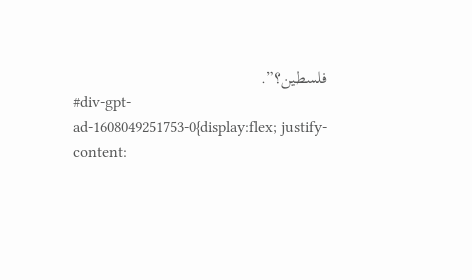فلسطين؟”.
#div-gpt-ad-1608049251753-0{display:flex; justify-content: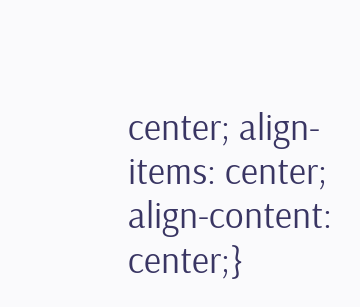center; align-items: center; align-content: center;}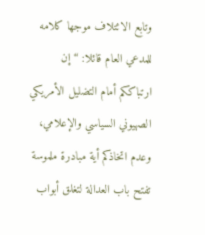وتابع الائتلاف موجها كلامه للمدعي العام قائلا: “إن ارتباككم أمام التضليل الأمريكي الصهيوني السياسي والإعلامي، وعدم اتخاذكم أية مبادرة ملموسة تفتح باب العدالة لتغلق أبواب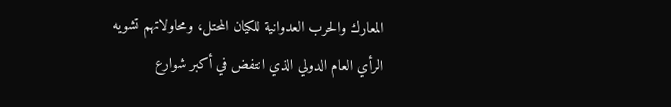المعارك والحرب العدوانية للكيان المحتل، ومحاولاتهم تشويه الرأي العام الدولي الذي انتفض في أكبر شوارع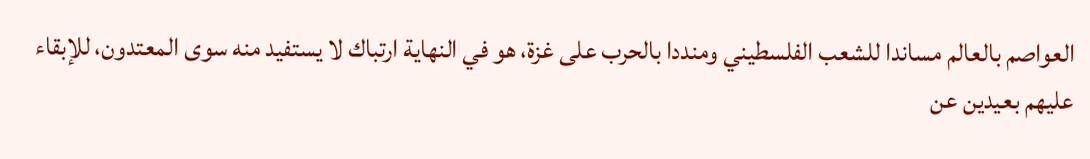العواصم بالعالم مساندا للشعب الفلسطيني ومنددا بالحرب على غزة، هو في النهاية ارتباك لا يستفيد منه سوى المعتدون، للإبقاء عليهم بعيدين عن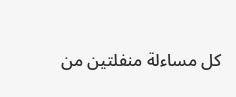كل مساءلة منفلتين من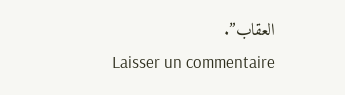العقاب”.
Laisser un commentaire